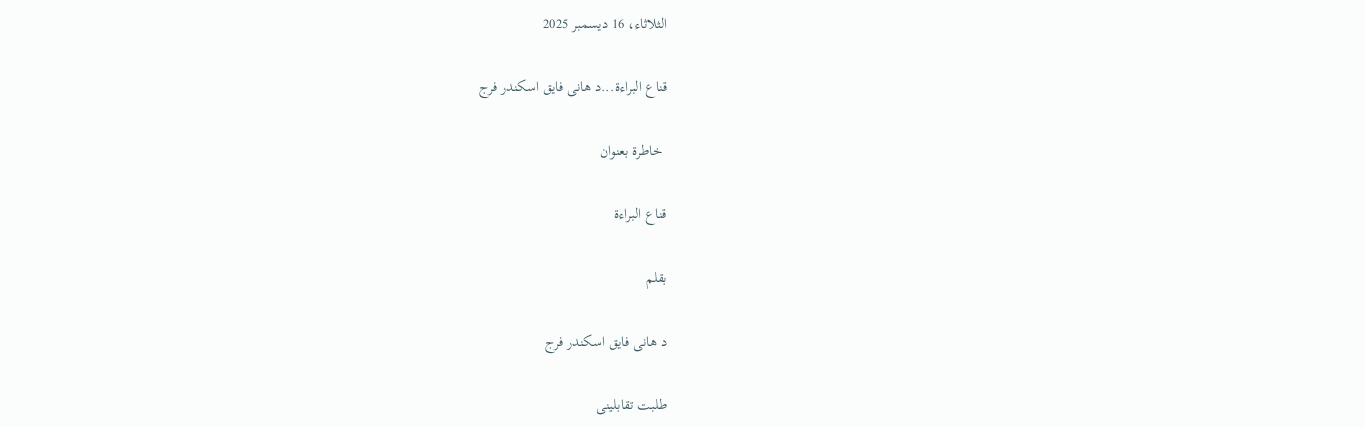الثلاثاء، 16 ديسمبر 2025

قناع البراءة...د هانى فايق اسكندر فرج

 خاطرة بعنوان

قناع البراءة

بقلم

د هانى فايق اسكندر فرج

طلبت تقابلينى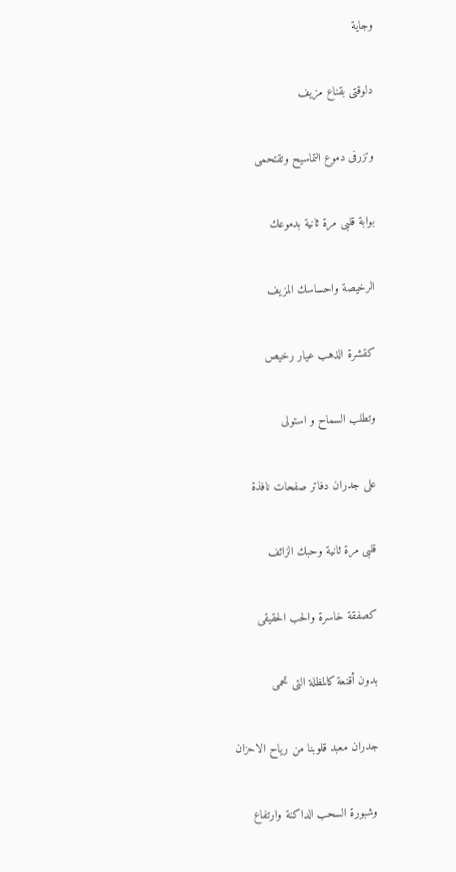وجاية

دلوقتى بقناع مزيف

وتزرفى دموع التماسيح وتقتحمى

بوابة قلبى مرة ثانية بدموعك

الرخيصة واحساسك المزيف

كقشرة الذهب عيار رخيص

وتطلب السماح و استولى

على جدران دفاتر صفحات نافذة

قلبى مرة ثانية وحبك الزائف

كصفقة خاسرة والحب الحقيقى

بدون أقنعة كالمظلة التى تحمى

جدران معبد قلوبنا من رياح الاحزان

وشبورة السحب الداكنة وارتفاع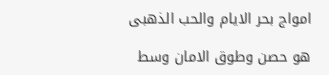امواج بحر الايام والحب الذهبى

هو حصن وطوق الامان وسط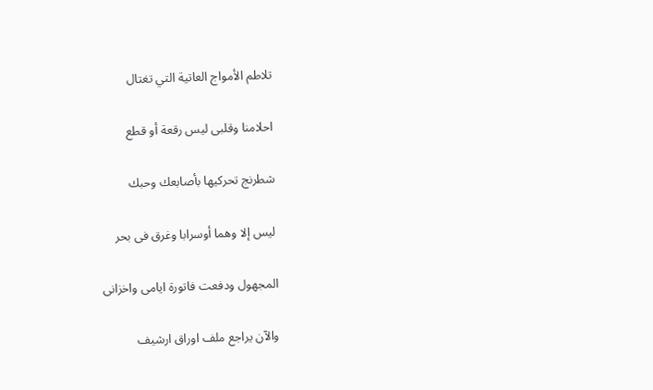تلاطم الأمواج العاتية التي تغتال

احلامنا وقلبى ليس رقعة أو قطع

شطرنج تحركيها بأصابعك وحبك

ليس إلا وهما أوسرابا وغرق فى بحر

المجهول ودفعت فاتورة ايامى واخزانى

والآن يراجع ملف اوراق ارشيف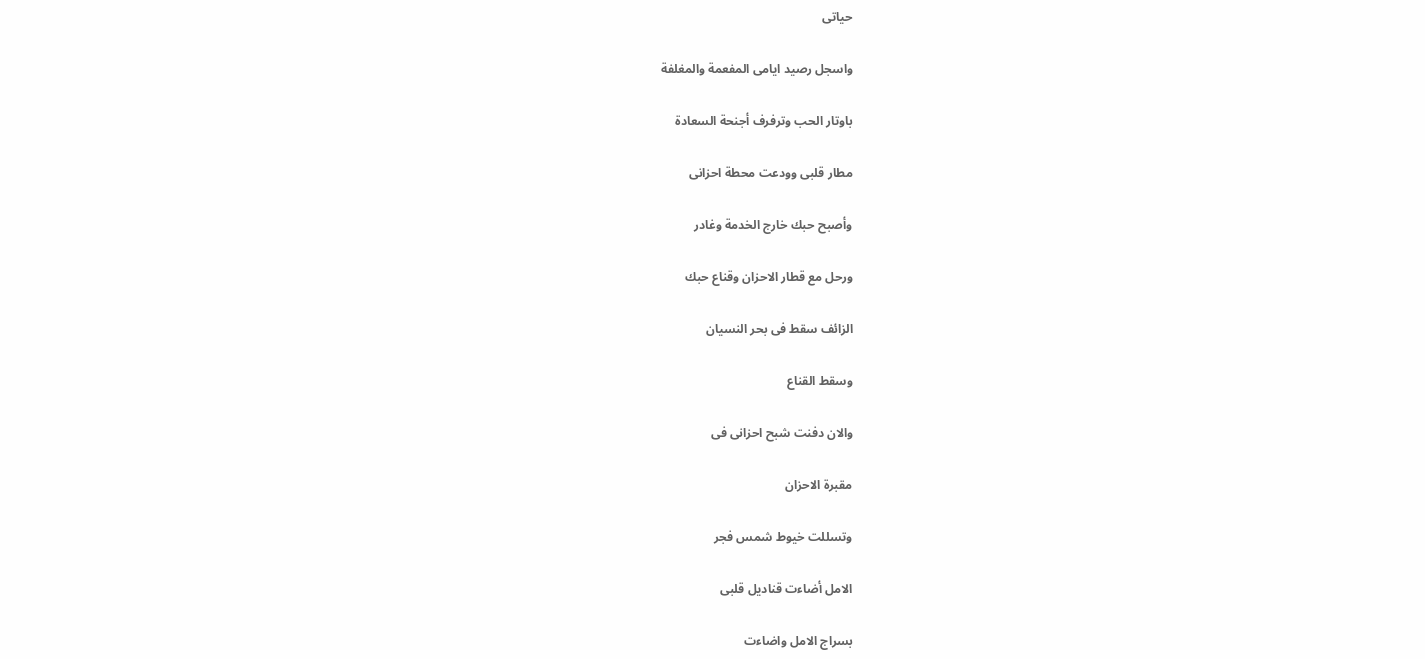حياتى

واسجل رصيد ايامى المفعمة والمغلفة

باوتار الحب وترفرف أجنحة السعادة

مطار قلبى وودعت محطة احزانى

وأصبح حبك خارج الخدمة وغادر

ورحل مع قطار الاحزان وقناع حبك

الزائف سقط فى بحر النسيان

وسقط القناع

والان دفنت شبح احزانى فى

مقبرة الاحزان

وتسللت خيوط شمس فجر

الامل أضاءت قناديل قلبى

بسراج الامل واضاءت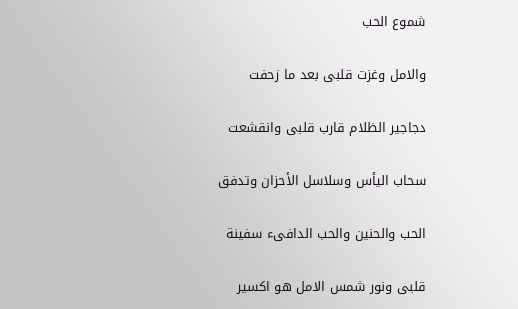شموع الحب

والامل وغزت قلبى بعد ما زحفت

دجاجير الظلام قارب قلبى وانقشعت

سحاب اليأس وسلاسل الأحزان وتدفق

الحب والحنين والحب الدافىء سفينة

قلبى ونور شمس الامل هو اكسير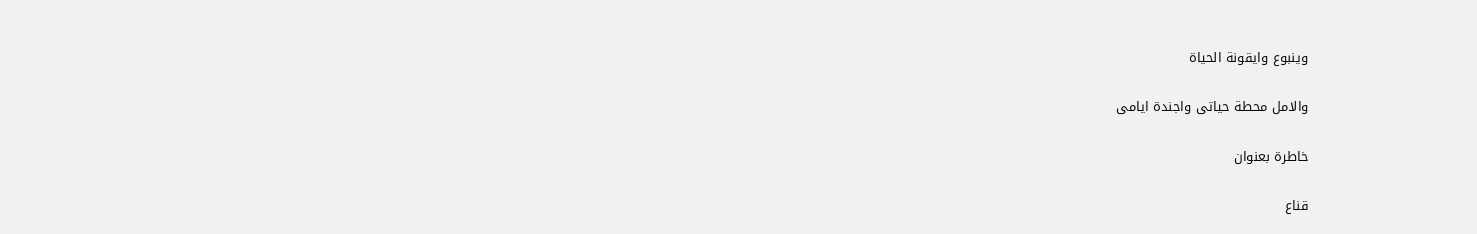وينبوع وايقونة الحياة

والامل محطة حياتى واجندة ايامى

خاطرة بعنوان

قناع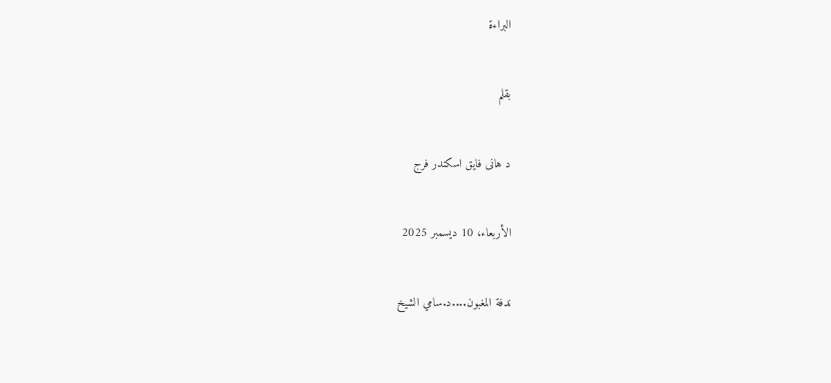البراءة

بقلم

د هانى فايق اسكندر فرج

الأربعاء، 10 ديسمبر 2025

ندفة المغبون....د.سامي الشيخ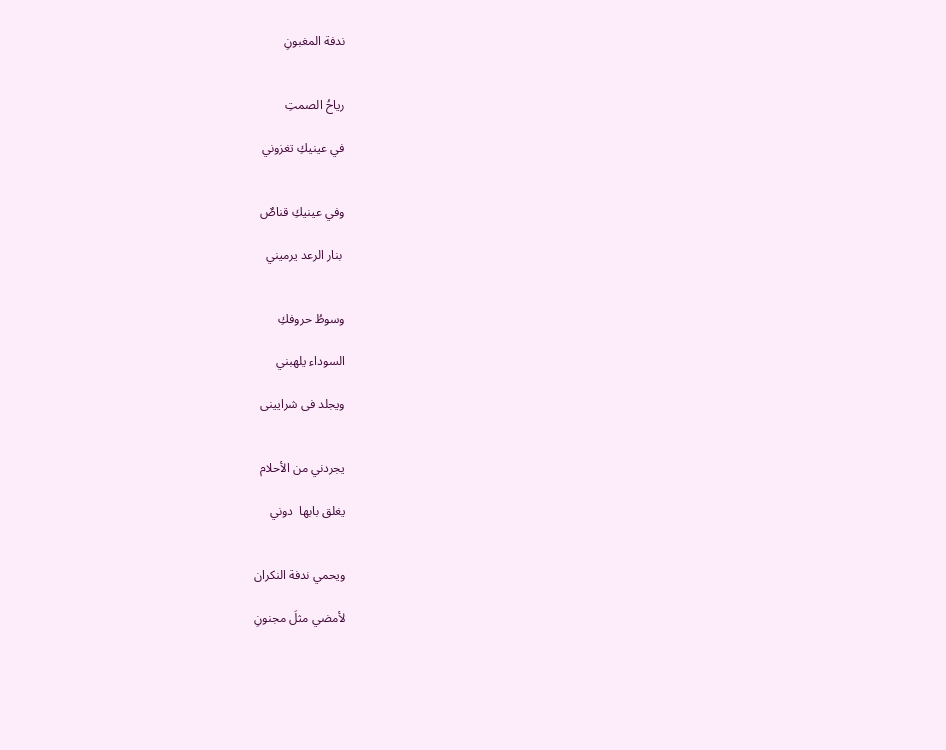ندفة المغبونِ


رياحُ الصمتِ

في عينيكِ تغزوني


وفي عينيكِ قناصٌ

 بنار الرعد يرميني


وسوطُ حروفكِ

السوداء يلهبني

ويجلد فى شرايينى


يجردني من الأحلام

يغلق بابها  دوني


ويحمي ندفة النكران

لأمضي مثلَ مجنونِ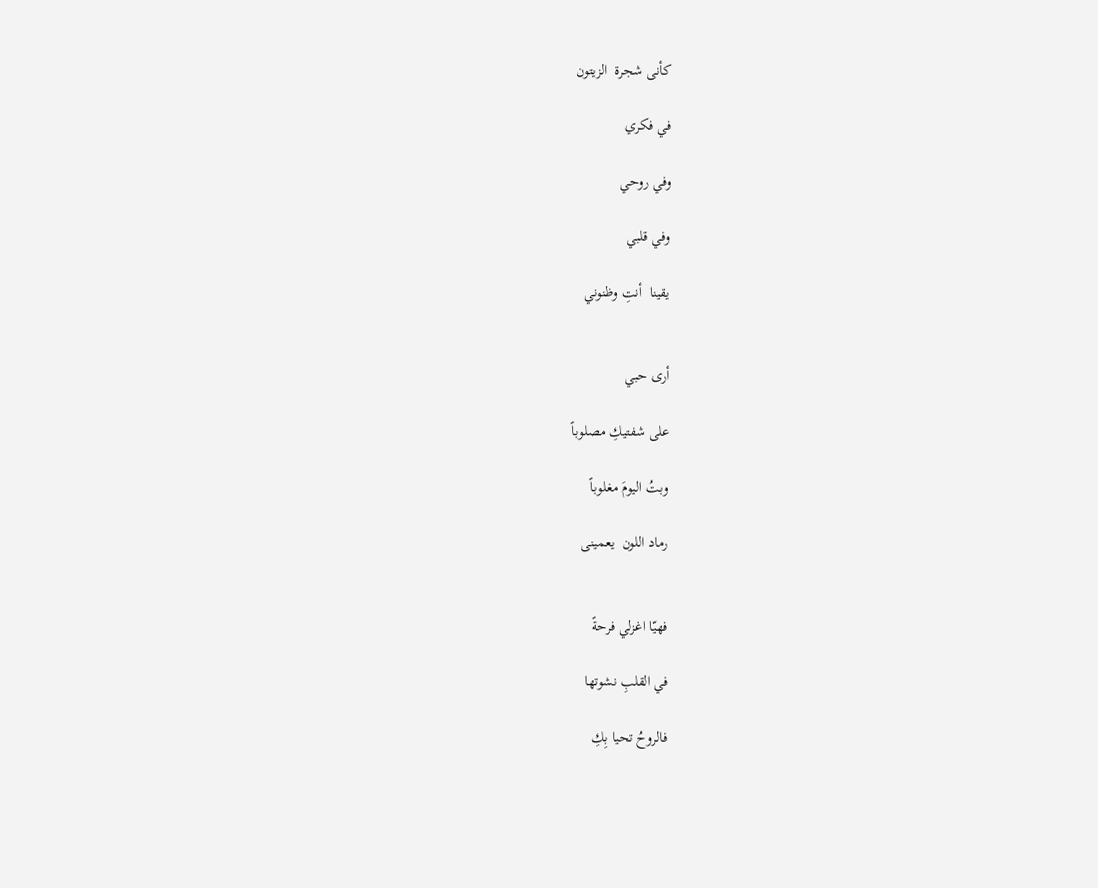كأنى شجرة  الزيتون

في فكري

وفي روحي

وفي قلبي

يقينا  أنتِ وظنوني


أرى حبي

على شفتيكِ مصلوباً

وبتُ اليومَ مغلوباً

رماد اللون  يعمينى


فهيّا اغزلي فرحةً

في القلبِ نشوتها

فالروحُ تحيا بِكِ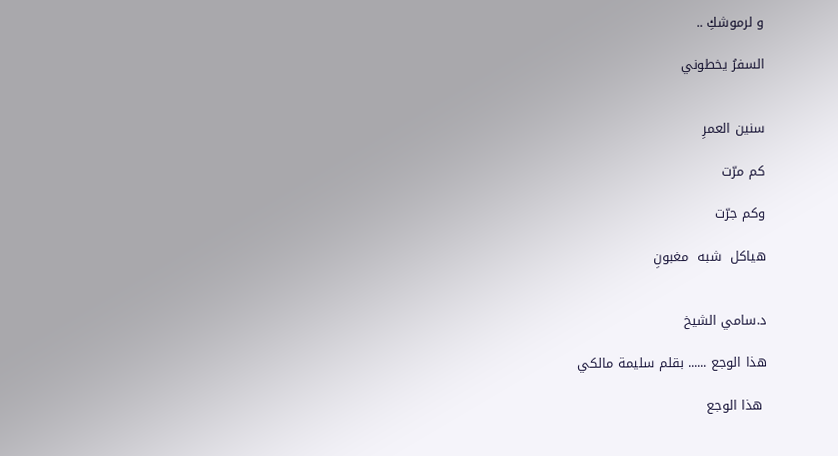و لرموشكِ ..

السفرُ يخطوني


سنين العمرِ

كم مرّت

وكم جرّت

هياكل  شبه  مغبونِ


د.سامي الشيخ

هذا الوجع ...... بقلم سليمة مالكي

 هذا الوجع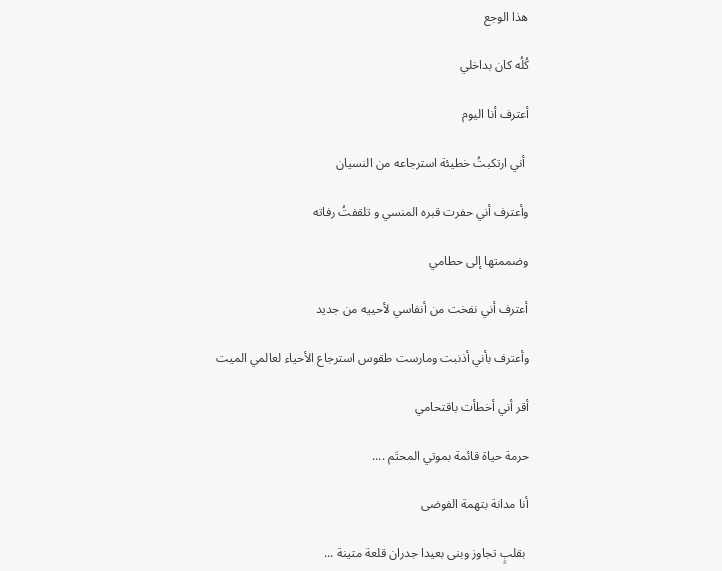هذا الوجع

كُلُه كان بداخلي

أعترف أنا اليوم

 أني ارتكبتُ خطيئة استرجاعه من النسيان

وأعترف أني حفرت قبره المنسي و تلقفتُ رفاته

وضممتها إلى حطامي

أعترف أني نفخت من أنفاسي لأحييه من جديد

وأعترف بأني أذنبت ومارست طقوس استرجاع الأحياء لعالمي الميت

أقر أني أخطأت باقتحامي

حرمة حياة قائمة بموتي المحتَم ....

أنا مدانة بتهمة الفوضى

 بقلبٍ تجاوز وبنى بعيدا جدران قلعة متينة ...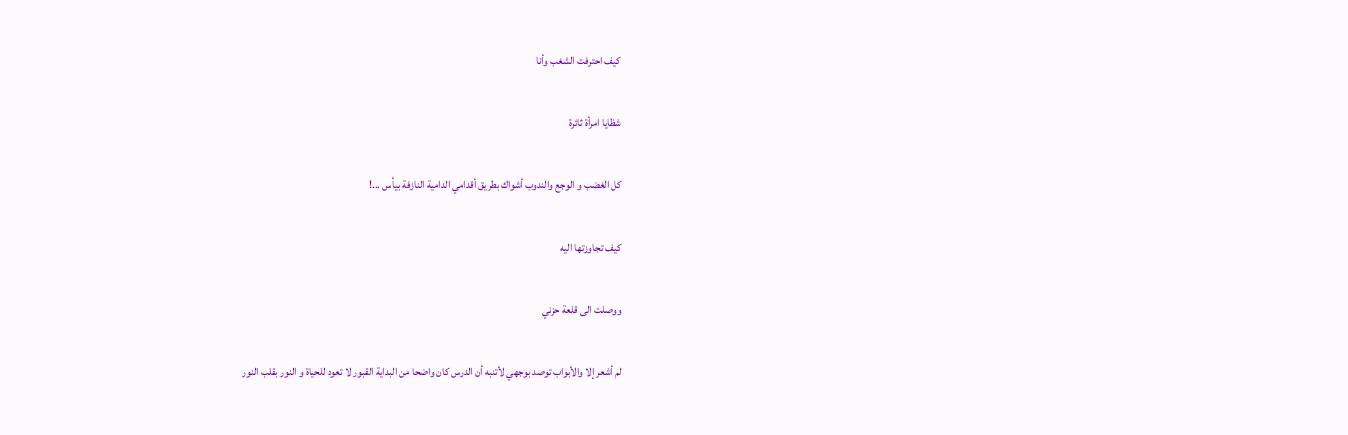كيف احترفت الشغب وأنا

شظايا امرأة ثائرة

كل الغضب و الوجع والندوب أشواك بطريق أقدامي الدامية النازفة بيأس ...!

كيف تجاوزتها اليه

ووصلت الى قلعة حزني

لم أشعر إلا والأبواب توصد بوجهي لأتنبه أن الدرس كان واضحا من البداية القبور لا تعود للحياة و النور بقلب النور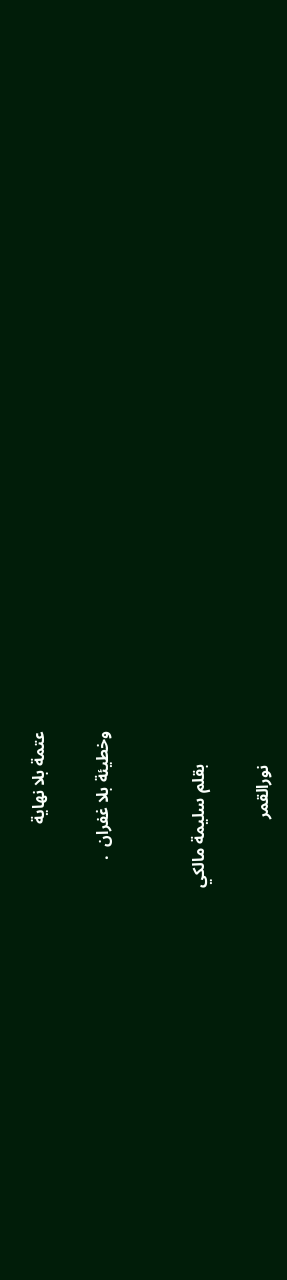عتمة بلا نهاية

وخطيئة بلا غفران  .


        بقلم سليمة مالكي

        نورالقمر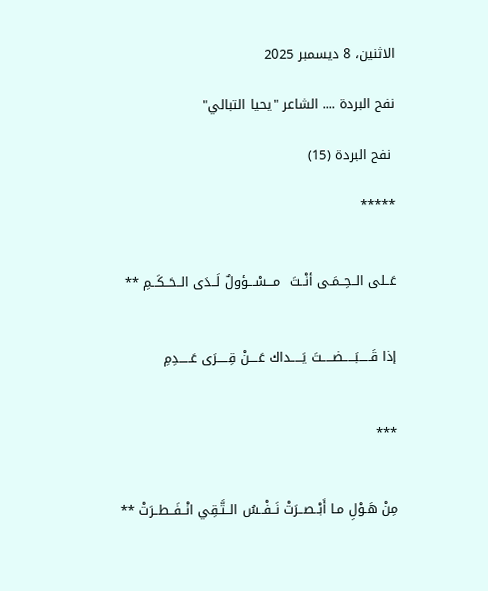الاثنين، 8 ديسمبر 2025

نفح البردة .... الشاعر "يحيا التبالي"

 نفح البردة (15)

*****


عَــلى الــحِــمَـى أنْــتَ  مـــسْـــؤولٌ لَــدَى الــحَــكَــمِ **


إذا قَـــــبَـــــضـــــتَ يَـــــداك عَــــنْ قِـــــرَى عَـــــدِمِ


***


مِنْ هَـوْلِ مـا أَبْــصــرَتْ نَــفْــسُ الــتَّـقِي انْــفَــطــرَتْ **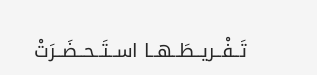تَــفْــريــطَــهــا اســتَــحــضَــرَتْ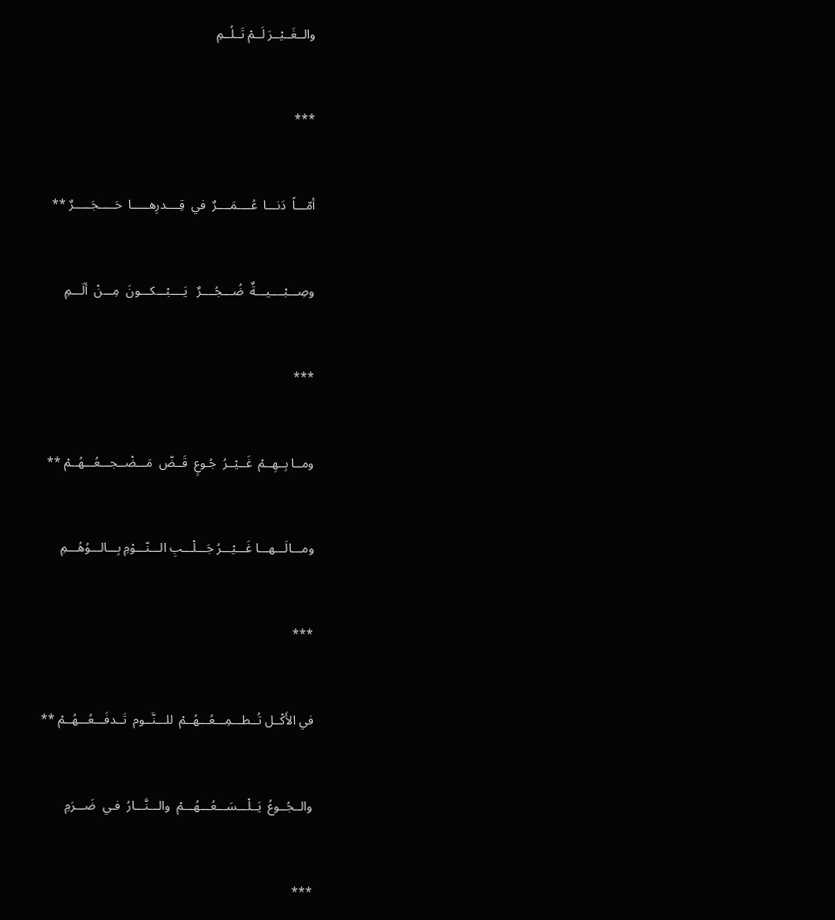والــغَــيْــرَ لَــمْ تَــلُــمِ


***


أمّـــاً  دَنـــا  عُــــمَــــرٌ  في  قِــــدرِهـــــا  حَـــــجَـــــرٌ **


وصِـــبْــــيـــةٌ  ضُـــجُــــرٌ   يَــــبْـــكـــونَ  مِـــنْ  ألَـــمِ


***


ومــا بِــهِــمْ  غَــيْــرُ  جُـوعٍ  قَــضّ  مَـــضْــجـــعُـــهُــمْ **


ومـــالَـــهـــا غَـــيْـــرُ جَـــلْـــبِ الـــنّـــوْمِ بِـــالـــوُهُـــمِ


***


في الأَكْــل تُــطـــمِـــعُـــهُــمْ  للـــنَّــوم  تَــدفَـــعُـــهُــمْ **


والــجُــوعُ  يَــلْـــسَـــعُـــهُـــمْ  والـــنَّـــارُ  فـي  ضَـــرَمِ


***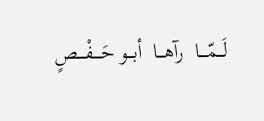لَـــمّــــا  رآهـــا  أبـــو حَــــفْــــصٍ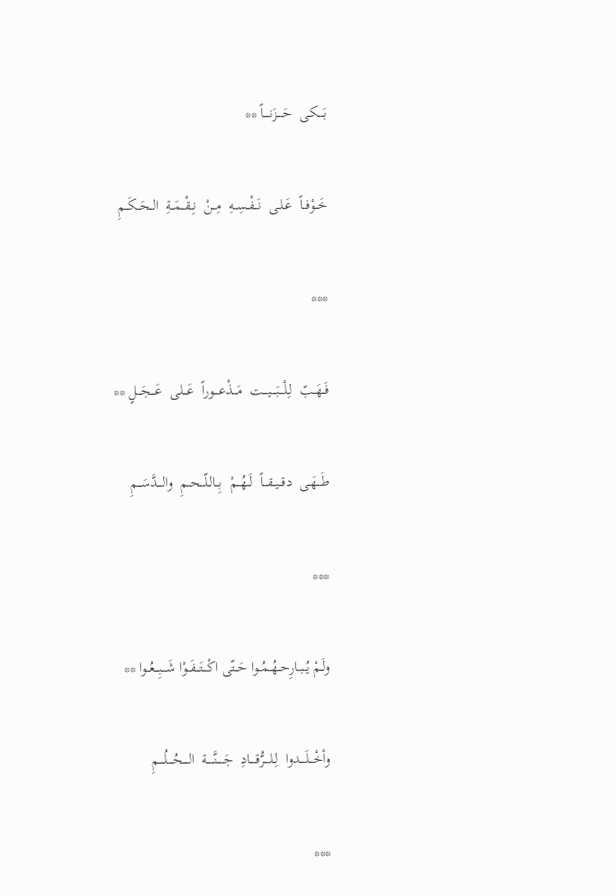بَــــكى  حَــــزَنــــاً **


خَــوْفــاً  عَـلـى  نَــفْــسِــهِ  مِــنْ  نِــقْــمَــةِ  الــحَــكَــمِ


***


فَــهَــبّ  لِـلْـــبَــــيـــت  مَـــذْعـــوراً  عَـــلى  عَـــجَـــلٍ **


طَـــهَـى  دقــيــقـــاً  لَــهُــمْ  بِــالـلّـــحــمِ  والـــدَّسَـــمِ


***


ولَـمْ يُــبــارِحــهُــمُــوا حَــتّى اكْـــتَـــفَــوْا شَـــبِـــعُــوا **


وأخْـــلَــــدوا  لِـلــــرُّقــــادِ  جَـــــنَّـــــة  الــــحُــــلُــــمِ


***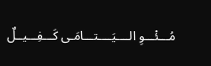مُـــئْـــوِ الــــيَــــتـــامَـى كَـــفِـــيــلٌ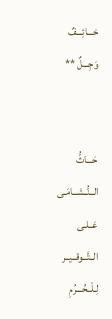خـــائِـــفٌ وَجِـــلٌ **


حَـــاثُّ  الــنُّــشــامَـى عَــلـى الــتَّــوقــيــر  لِـلْــحُـــرُمِ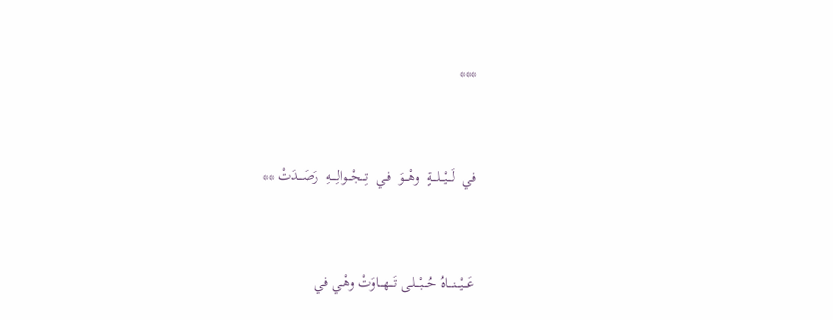***


في  لَـــيْـــلـــةٍ  وهْـــوَ  فـي  تِـــجْـــوالِــــهِ  رَصَـــدَتْ **


عَـــيْـــنـــاهُ حُـــبْـــلـى تَـــهـــاوَتْ وهْـي في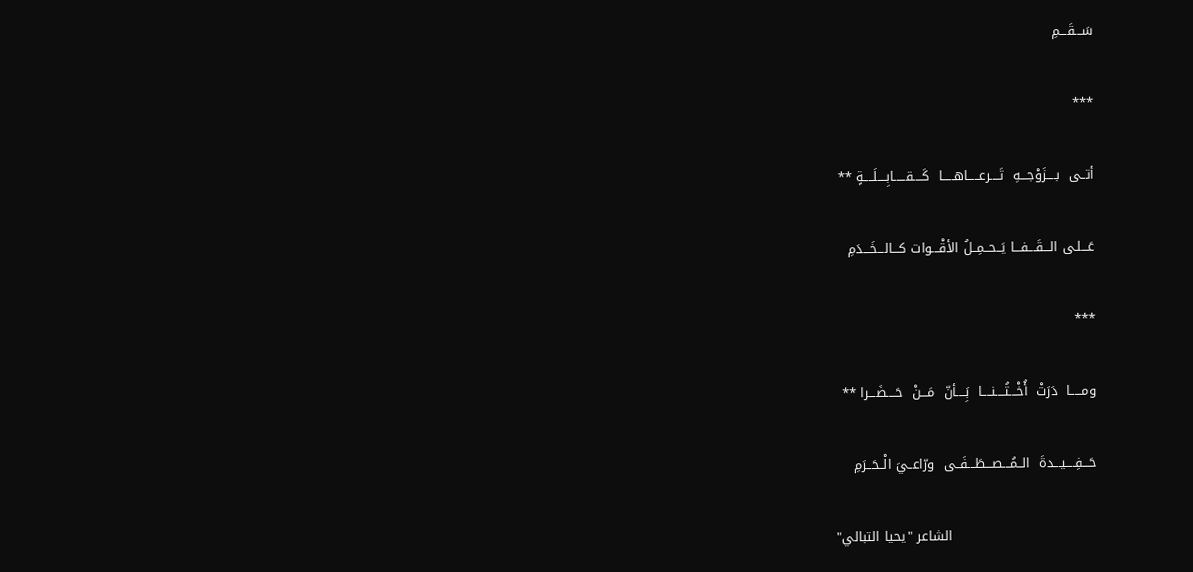سَـــقَـــمِ


***


أتــى  بــــزَوْجـــهِ  تَــــرعـــــاهـــــا  كَــــقـــــابِــــلَــــةٍ **


عَـــلـى الـــقَـــفـــا يَــحــمِــلُ الأقْـــوات كـــالـــخَـــدَمِ


***


ومـــــا  دَرَتْ  أُخْـــتُــــنــــا  بَِــــأنّ  مَـــنْ  حَــــضَـــرا **


حَـــفِــــيـــدةَ  الــمُـــصـــطَـــفَــى  ورّاعــيَ الْــحَــرَمِ


                                 الشاعر "يحيا التبالي"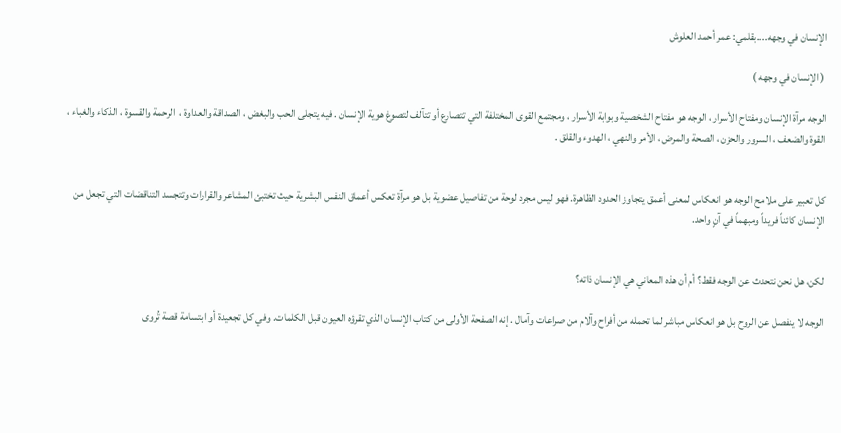الإنسان في وجهه....بقلمي: عمر أحمد العلوش

 ( الإنسان في وجهه )

الوجه مرآة الإنسان ومفتاح الأسرار ، الوجه هو مفتاح الشخصية وبوابة الأسرار ، ومجتمع القوى المختلفة التي تتصارع أو تتآلف لتصوغ هوية الإنسان . فيه يتجلى الحب والبغض ، الصداقة والعداوة ،  الرحمة والقسوة ، الذكاء والغباء ، القوة والضعف ، السرور والحزن ، الصحة والمرض ، الأمر والنهي ، الهدوء والقلق .


كل تعبير على ملامح الوجه هو انعكاس لمعنى أعمق يتجاوز الحدود الظاهرة. فهو ليس مجرد لوحة من تفاصيل عضوية بل هو مرآة تعكس أعماق النفس البشرية حيث تختبئ المشاعر والقرارات وتتجسد التناقضات التي تجعل من الإنسان كائناً فريداً ومبهماً في آنٍ واحد.


لكن، هل نحن نتحدث عن الوجه فقط؟ أم أن هذه المعاني هي الإنسان ذاته؟

الوجه لا ينفصل عن الروح بل هو انعكاس مباشر لما تحمله من أفراح وآلام من صراعات وآمال . إنه الصفحة الأولى من كتاب الإنسان الذي تقرؤه العيون قبل الكلمات. وفي كل تجعيدة أو ابتسامة قصة تُروى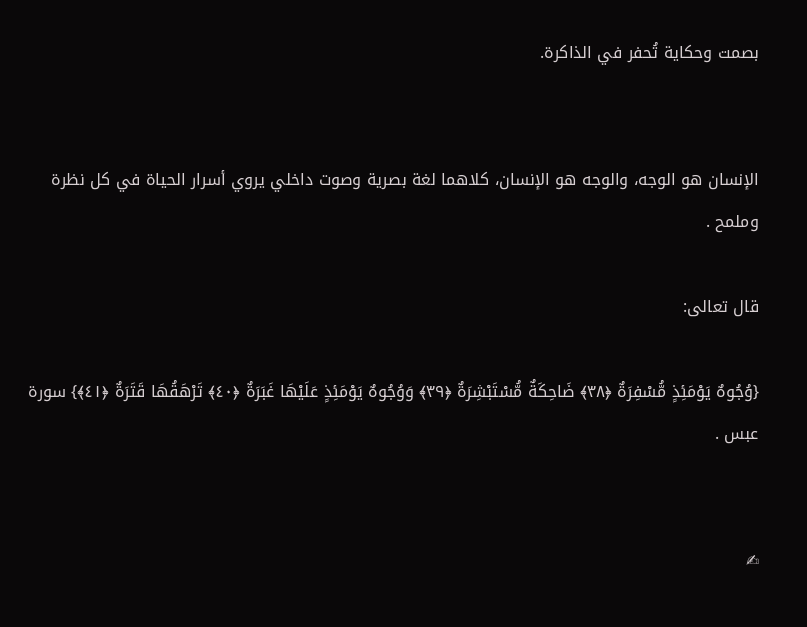بصمت وحكاية تُحفر في الذاكرة.


الإنسان هو الوجه، والوجه هو الإنسان، كلاهما لغة بصرية وصوت داخلي يروي أسرار الحياة في كل نظرة وملمح .

قال تعالى:

{وُجُوهٌ يَوْمَئِذٍ مُّسْفِرَةٌ ﴿٣٨﴾ ضَاحِكَةٌ مُّسْتَبْشِرَةٌ ﴿٣٩﴾ وَوُجُوهٌ يَوْمَئِذٍ عَلَيْهَا غَبَرَةٌ ﴿٤٠﴾ تَرْهَقُهَا قَتَرَةٌ ﴿٤١﴾} سورة عبس .


✍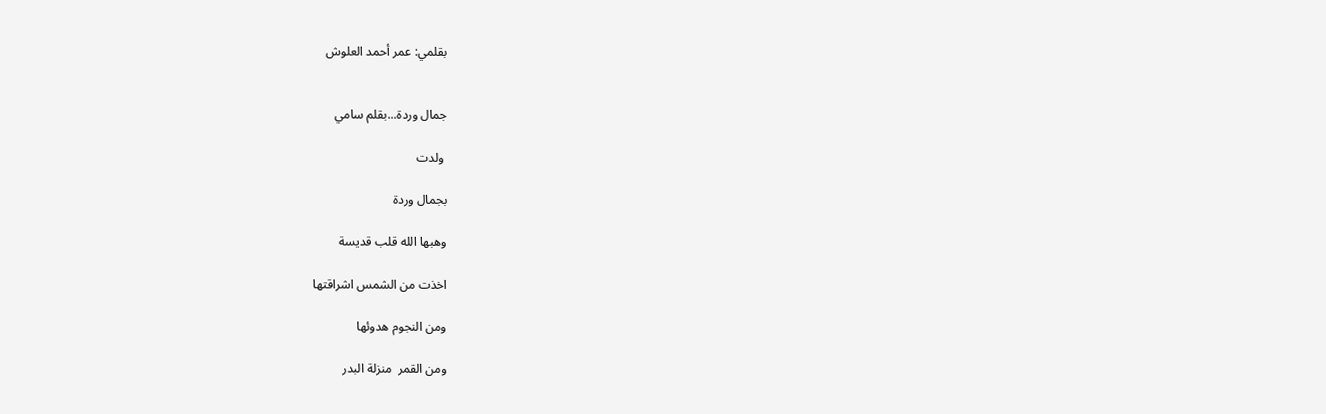بقلمي: عمر أحمد العلوش


جمال وردة...بقلم سامي

 ولدت

بجمال وردة

وهبها الله قلب قديسة

اخذت من الشمس اشراقتها

ومن النجوم هدوئها

ومن القمر  منزلة البدر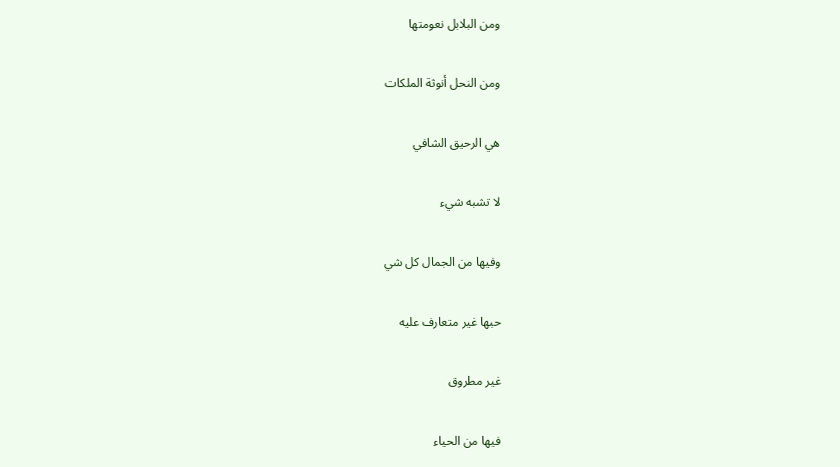ومن البلابل نعومتها

ومن النحل أنوثة الملكات

هي الرحيق الشافي

لا تشبه شيء

وفيها من الجمال كل شي

حبها غير متعارف عليه

غير مطروق

فيها من الحياء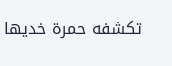تكشفه حمرة خديها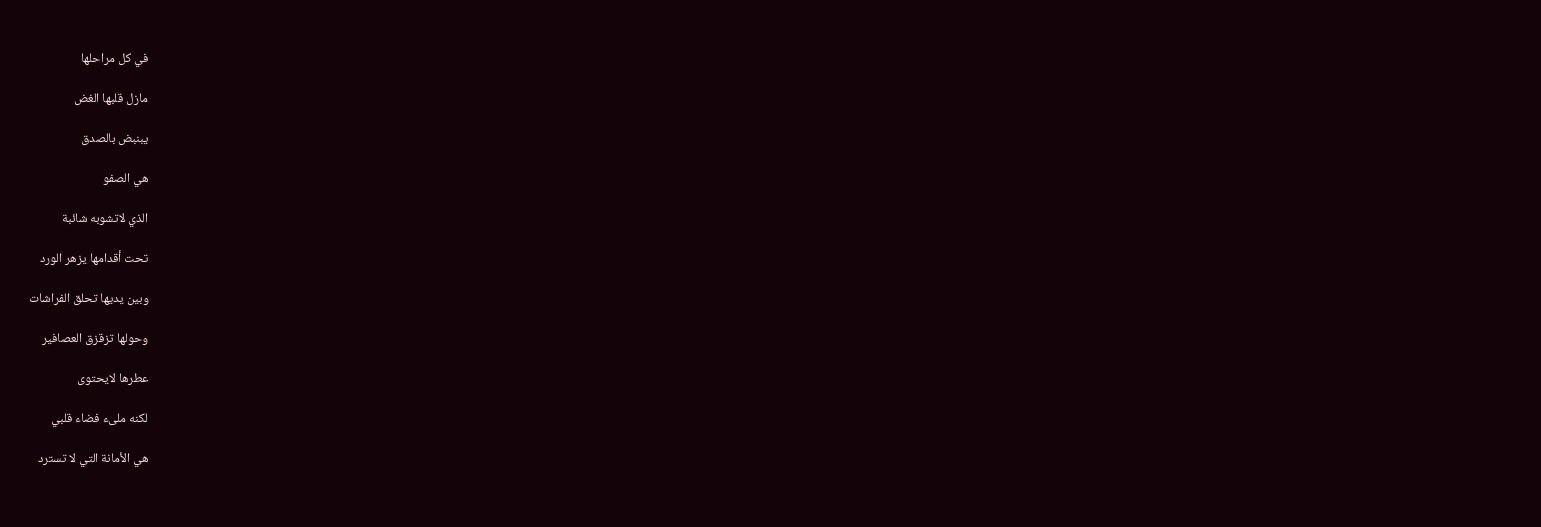في كل مراحلها

مازل قلبها الغض

يبنبض بالصدق

هي الصفو

الذي لاتشوبه شائبة

تحت أقدامها يزهر الورد

وبين يديها تحلق الفراشات

وحولها تزقزق العصافير

عطرها لايحتوى

لكنه ملىء فضاء قلبي

هي الأمانة التي لا تسترد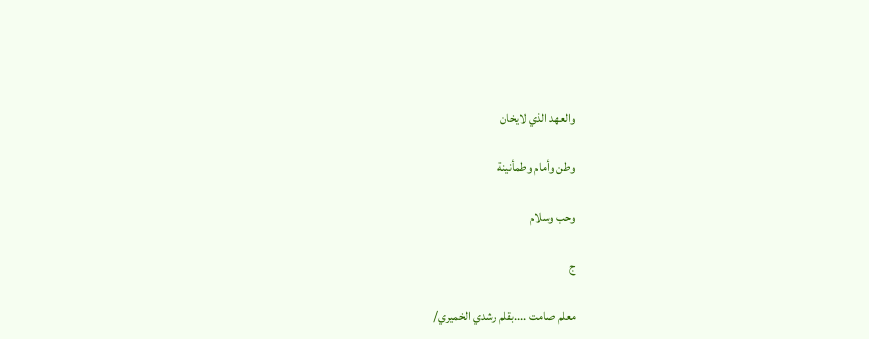والعهد الذي لايخان

وطن وأمام وطمأنينة

وحب وسلام

ج

معلم صامت ....بقلم رشدي الخميري/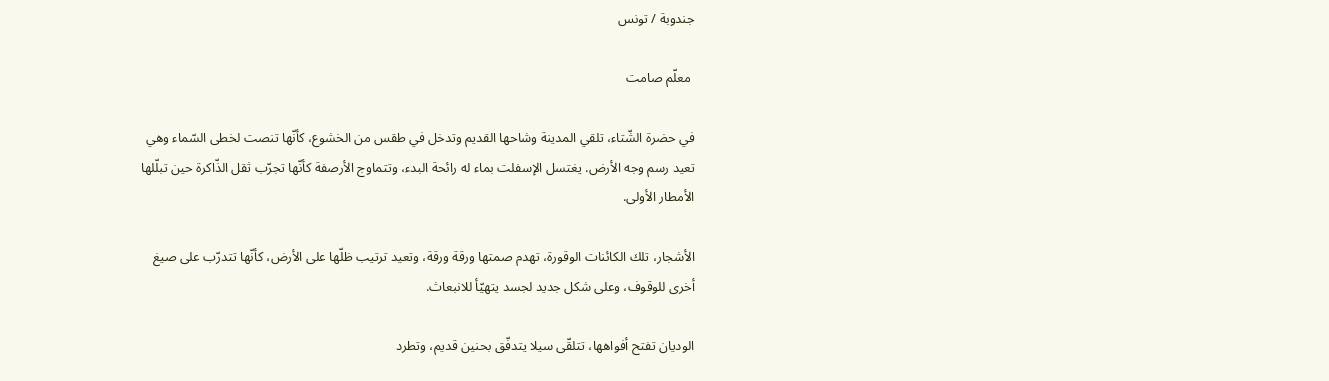جندوبة / تونس

 معلّم صامت

في حضرة الشّتاء، تلقي المدينة وشاحها القديم وتدخل في طقس من الخشوع، كأنّها تنصت لخطى السّماء وهي تعيد رسم وجه الأرض. يغتسل الإسفلت بماء له رائحة البدء، وتتماوج الأرصفة كأنّها تجرّب ثقل الذّاكرة حين تبلّلها الأمطار الأولى.

الأشجار، تلك الكائنات الوقورة، تهدم صمتها ورقة ورقة، وتعيد ترتيب ظلّها على الأرض، كأنّها تتدرّب على صيغ أخرى للوقوف، وعلى شكل جديد لجسد يتهيّأ للانبعاث.

الوديان تفتح أفواهها، تتلقّى سيلا يتدفّق بحنين قديم، وتطرد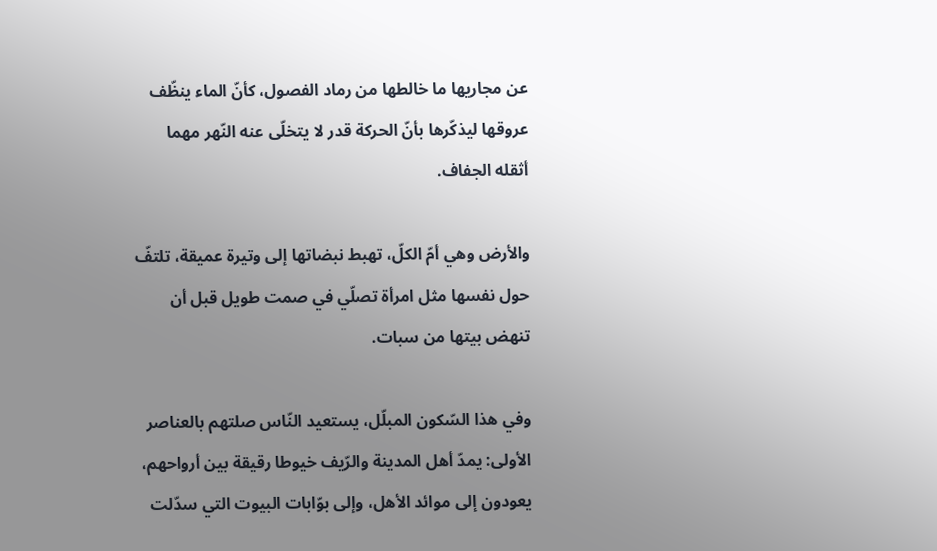عن مجاريها ما خالطها من رماد الفصول، كأنّ الماء ينظّف عروقها ليذكّرها بأنّ الحركة قدر لا يتخلّى عنه النّهر مهما أثقله الجفاف.

والأرض وهي أمّ الكلّ، تهبط نبضاتها إلى وتيرة عميقة، تلتفّ حول نفسها مثل امرأة تصلّي في صمت طويل قبل أن تنهض بيتها من سبات.

وفي هذا السّكون المبلّل، يستعيد النّاس صلتهم بالعناصر الأولى: يمدّ أهل المدينة والرّيف خيوطا رقيقة بين أرواحهم، يعودون إلى موائد الأهل، وإلى بوّابات البيوت التي سدّلت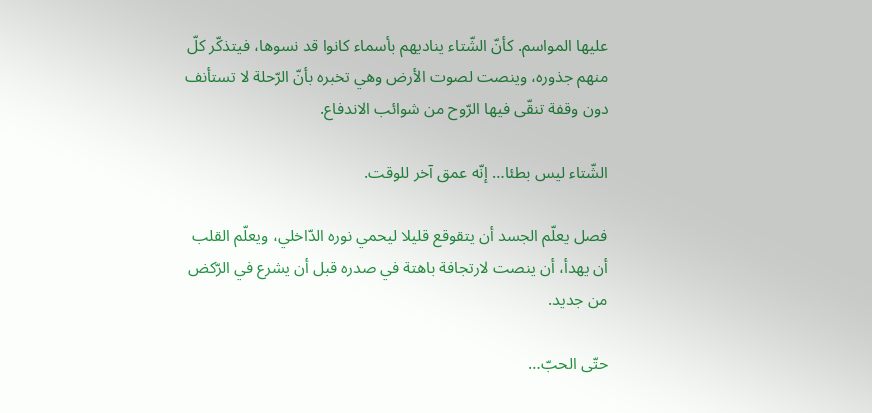عليها المواسم. كأنّ الشّتاء يناديهم بأسماء كانوا قد نسوها، فيتذكّر كلّ منهم جذوره، وينصت لصوت الأرض وهي تخبره بأنّ الرّحلة لا تستأنف دون وقفة تنقّى فيها الرّوح من شوائب الاندفاع.

الشّتاء ليس بطئا… إنّه عمق آخر للوقت.

فصل يعلّم الجسد أن يتقوقع قليلا ليحمي نوره الدّاخلي، ويعلّم القلب أن يهدأ، أن ينصت لارتجافة باهتة في صدره قبل أن يشرع في الرّكض من جديد.

حتّى الحبّ…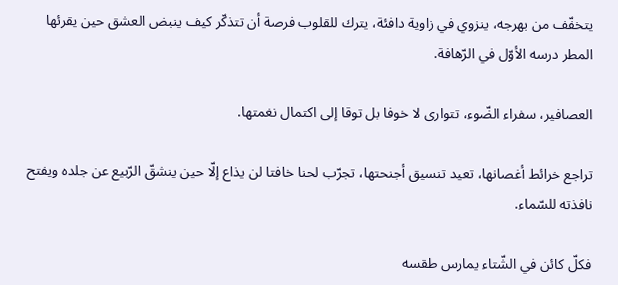يتخفّف من بهرجه، ينزوي في زاوية دافئة، يترك للقلوب فرصة أن تتذكّر كيف ينبض العشق حين يقرئها المطر درسه الأوّل في الرّهافة.

العصافير، سفراء الضّوء، تتوارى لا خوفا بل توقا إلى اكتمال نغمتها.

تراجع خرائط أغصانها، تعيد تنسيق أجنحتها، تجرّب لحنا خافتا لن يذاع إلّا حين ينشقّ الرّبيع عن جلده ويفتح نافذته للسّماء.

فكلّ كائن في الشّتاء يمارس طقسه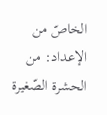الخاصّ من الإعداد: من الحشرة الصّغيرة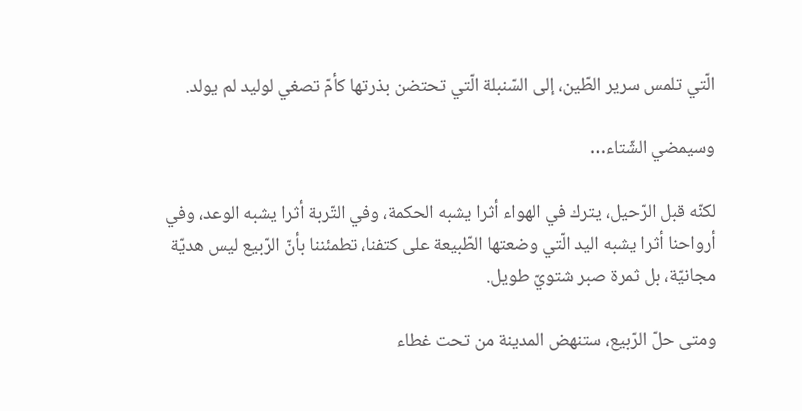الّتي تلمس سرير الطّين، إلى السّنبلة الّتي تحتضن بذرتها كأمّ تصغي لوليد لم يولد.

وسيمضي الشّتاء…

لكنّه قبل الرّحيل، يترك في الهواء أثرا يشبه الحكمة، وفي التّربة أثرا يشبه الوعد، وفي أرواحنا أثرا يشبه اليد الّتي وضعتها الطّبيعة على كتفنا، تطمئننا بأنّ الرّبيع ليس هديّة مجانيّة، بل ثمرة صبر شتويّ طويل.

ومتى حلّ الرّبيع، ستنهض المدينة من تحت غطاء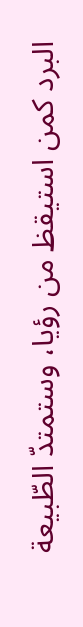البرد كمن استيقظ من رؤيا، وستمتدّ الطّبيعة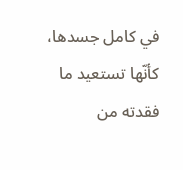في كامل جسدها، كأنّها تستعيد ما فقدته من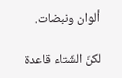ألوان ونبضات.

لكنّ الشّتاء قاعدة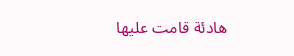هادئة قامت عليها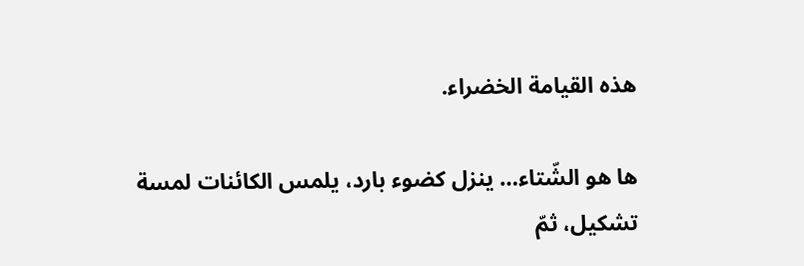هذه القيامة الخضراء.

ها هو الشّتاء… ينزل كضوء بارد، يلمس الكائنات لمسة تشكيل، ثمّ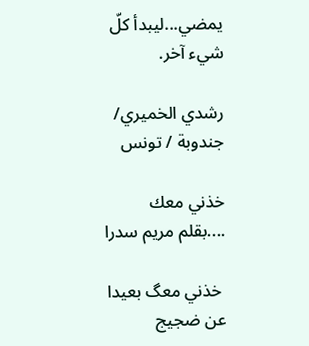يمضي...ليبدأ كلّ شيء آخر.

رشدي الخميري/ جندوبة / تونس

خذني معك ....بقلم مريم سدرا

 خذني معگ بعيدا عن ضجيج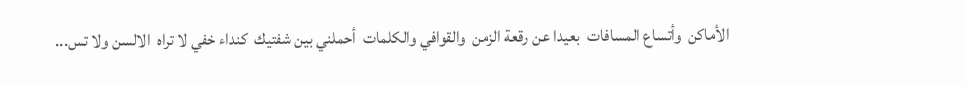الأماكن  وأتساع المسافات  بعيدا عن رقعة الزمن  والقوافي والكلمات  أحملني بين شفتيك  كنداء خفي لا تراه  الالسن ولا تس...